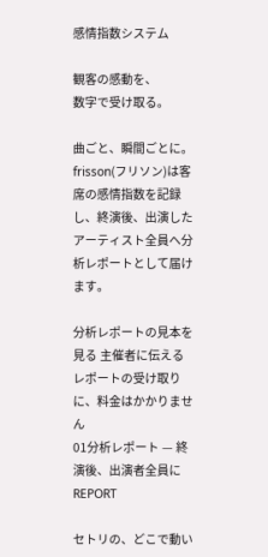感情指数システム

観客の感動を、
数字で受け取る。

曲ごと、瞬間ごとに。
frisson(フリソン)は客席の感情指数を記録し、終演後、出演したアーティスト全員へ分析レポートとして届けます。

分析レポートの見本を見る 主催者に伝える
レポートの受け取りに、料金はかかりません
01分析レポート — 終演後、出演者全員にREPORT

セトリの、どこで動い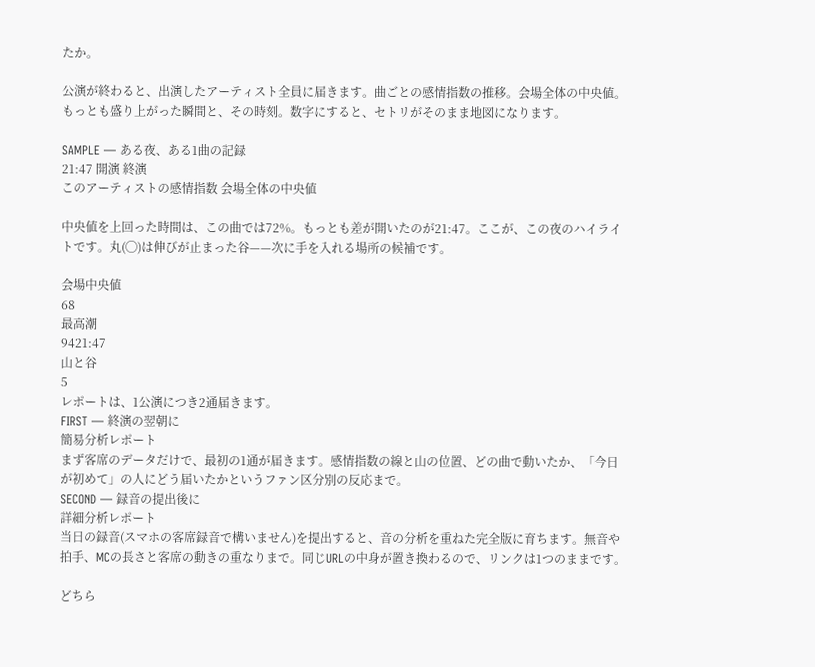たか。

公演が終わると、出演したアーティスト全員に届きます。曲ごとの感情指数の推移。会場全体の中央値。もっとも盛り上がった瞬間と、その時刻。数字にすると、セトリがそのまま地図になります。

SAMPLE — ある夜、ある1曲の記録
21:47 開演 終演
このアーティストの感情指数 会場全体の中央値

中央値を上回った時間は、この曲では72%。もっとも差が開いたのが21:47。ここが、この夜のハイライトです。丸(◯)は伸びが止まった谷——次に手を入れる場所の候補です。

会場中央値
68
最高潮
9421:47
山と谷
5
レポートは、1公演につき2通届きます。
FIRST — 終演の翌朝に
簡易分析レポート
まず客席のデータだけで、最初の1通が届きます。感情指数の線と山の位置、どの曲で動いたか、「今日が初めて」の人にどう届いたかというファン区分別の反応まで。
SECOND — 録音の提出後に
詳細分析レポート
当日の録音(スマホの客席録音で構いません)を提出すると、音の分析を重ねた完全版に育ちます。無音や拍手、MCの長さと客席の動きの重なりまで。同じURLの中身が置き換わるので、リンクは1つのままです。

どちら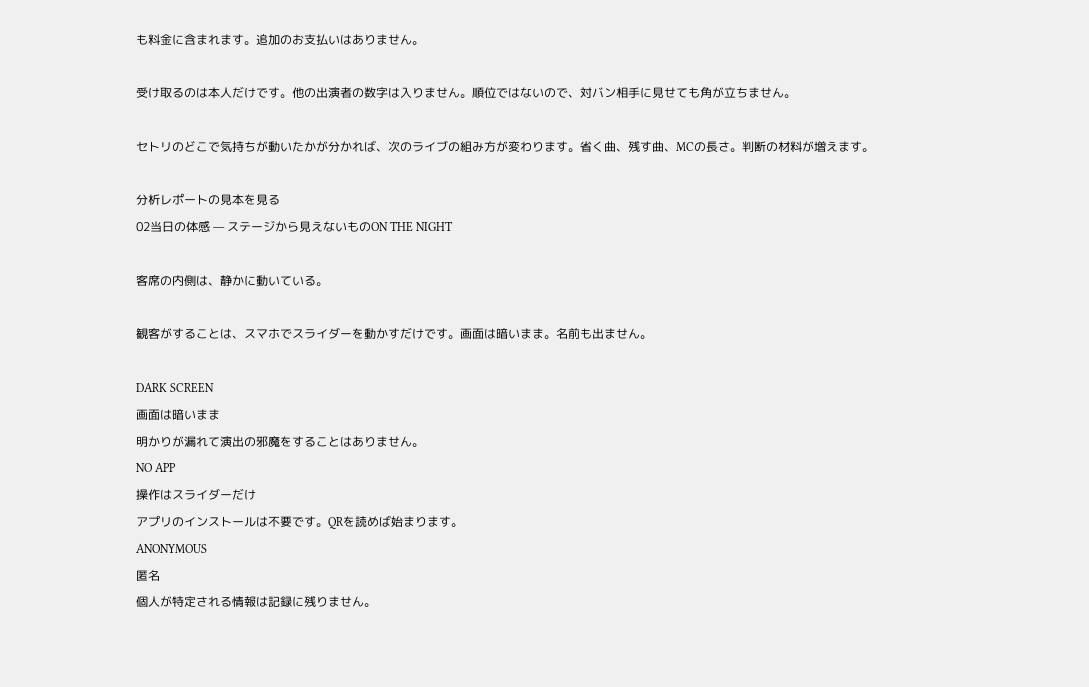も料金に含まれます。追加のお支払いはありません。

受け取るのは本人だけです。他の出演者の数字は入りません。順位ではないので、対バン相手に見せても角が立ちません。

セトリのどこで気持ちが動いたかが分かれば、次のライブの組み方が変わります。省く曲、残す曲、MCの長さ。判断の材料が増えます。

分析レポートの見本を見る
02当日の体感 — ステージから見えないものON THE NIGHT

客席の内側は、静かに動いている。

観客がすることは、スマホでスライダーを動かすだけです。画面は暗いまま。名前も出ません。

DARK SCREEN
画面は暗いまま
明かりが漏れて演出の邪魔をすることはありません。
NO APP
操作はスライダーだけ
アプリのインストールは不要です。QRを読めば始まります。
ANONYMOUS
匿名
個人が特定される情報は記録に残りません。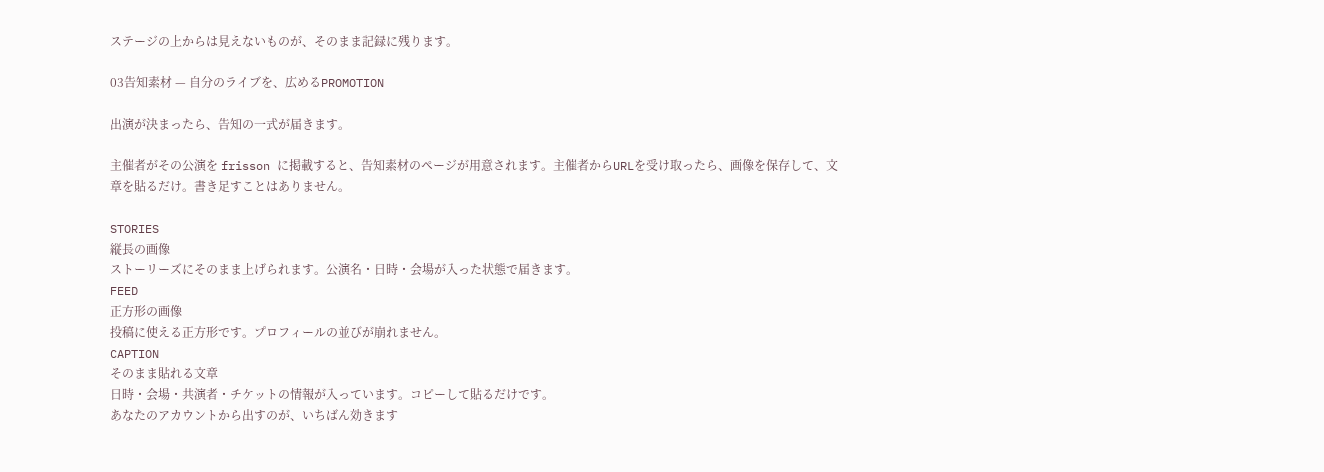ステージの上からは見えないものが、そのまま記録に残ります。

03告知素材 — 自分のライブを、広めるPROMOTION

出演が決まったら、告知の一式が届きます。

主催者がその公演を frisson に掲載すると、告知素材のページが用意されます。主催者からURLを受け取ったら、画像を保存して、文章を貼るだけ。書き足すことはありません。

STORIES
縦長の画像
ストーリーズにそのまま上げられます。公演名・日時・会場が入った状態で届きます。
FEED
正方形の画像
投稿に使える正方形です。プロフィールの並びが崩れません。
CAPTION
そのまま貼れる文章
日時・会場・共演者・チケットの情報が入っています。コピーして貼るだけです。
あなたのアカウントから出すのが、いちばん効きます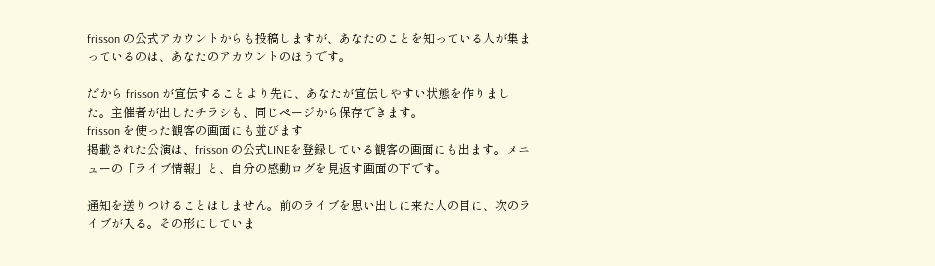frisson の公式アカウントからも投稿しますが、あなたのことを知っている人が集まっているのは、あなたのアカウントのほうです。

だから frisson が宣伝することより先に、あなたが宣伝しやすい状態を作りました。主催者が出したチラシも、同じページから保存できます。
frisson を使った観客の画面にも並びます
掲載された公演は、frisson の公式LINEを登録している観客の画面にも出ます。メニューの「ライブ情報」と、自分の感動ログを見返す画面の下です。

通知を送りつけることはしません。前のライブを思い出しに来た人の目に、次のライブが入る。その形にしていま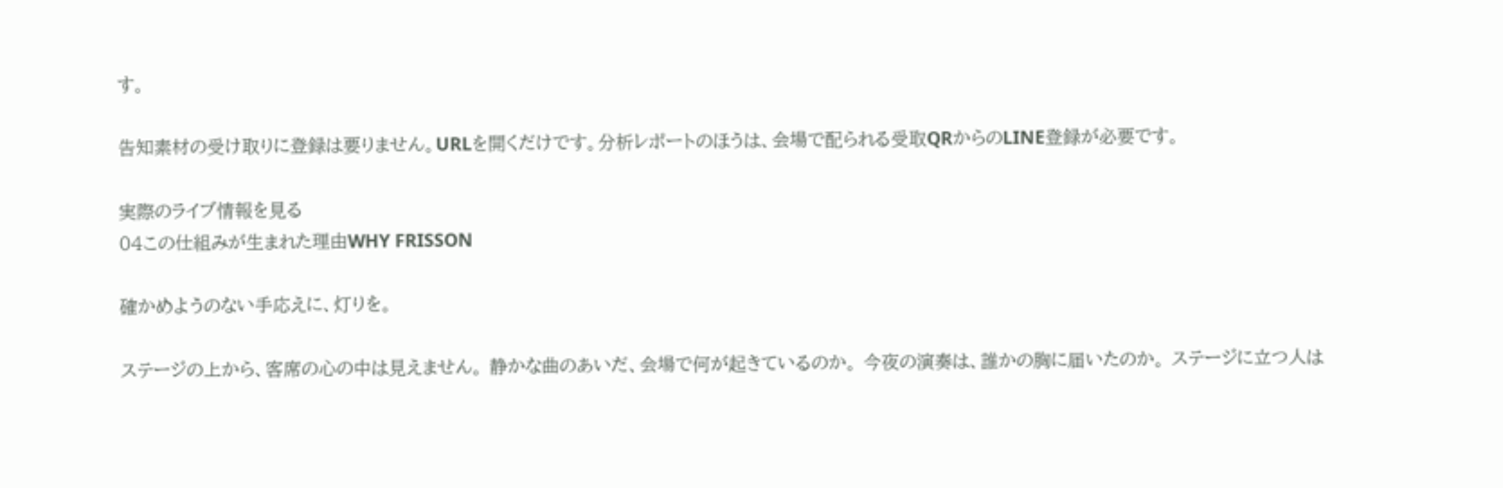す。

告知素材の受け取りに登録は要りません。URLを開くだけです。分析レポートのほうは、会場で配られる受取QRからのLINE登録が必要です。

実際のライブ情報を見る
04この仕組みが生まれた理由WHY FRISSON

確かめようのない手応えに、灯りを。

ステージの上から、客席の心の中は見えません。 静かな曲のあいだ、会場で何が起きているのか。 今夜の演奏は、誰かの胸に届いたのか。 ステージに立つ人は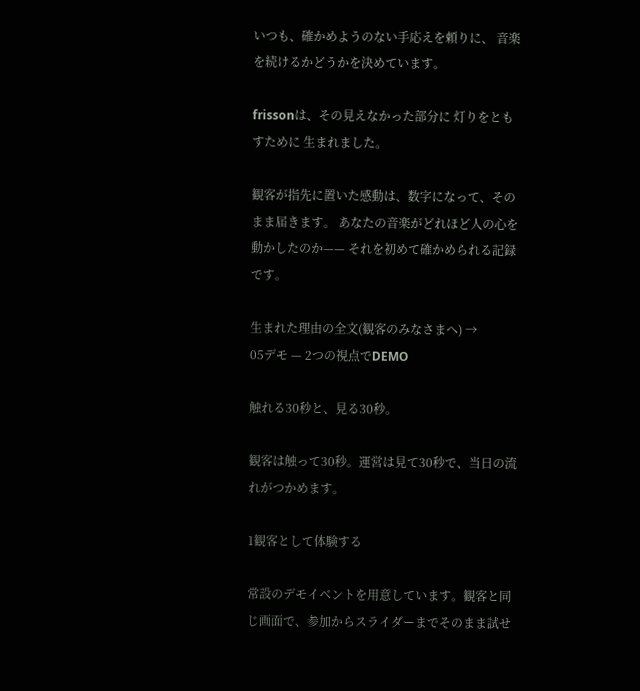いつも、確かめようのない手応えを頼りに、 音楽を続けるかどうかを決めています。

frissonは、その見えなかった部分に 灯りをともすために 生まれました。

観客が指先に置いた感動は、数字になって、そのまま届きます。 あなたの音楽がどれほど人の心を動かしたのか—— それを初めて確かめられる記録です。

生まれた理由の全文(観客のみなさまへ) →
05デモ — 2つの視点でDEMO

触れる30秒と、見る30秒。

観客は触って30秒。運営は見て30秒で、当日の流れがつかめます。

1観客として体験する

常設のデモイベントを用意しています。観客と同じ画面で、参加からスライダーまでそのまま試せ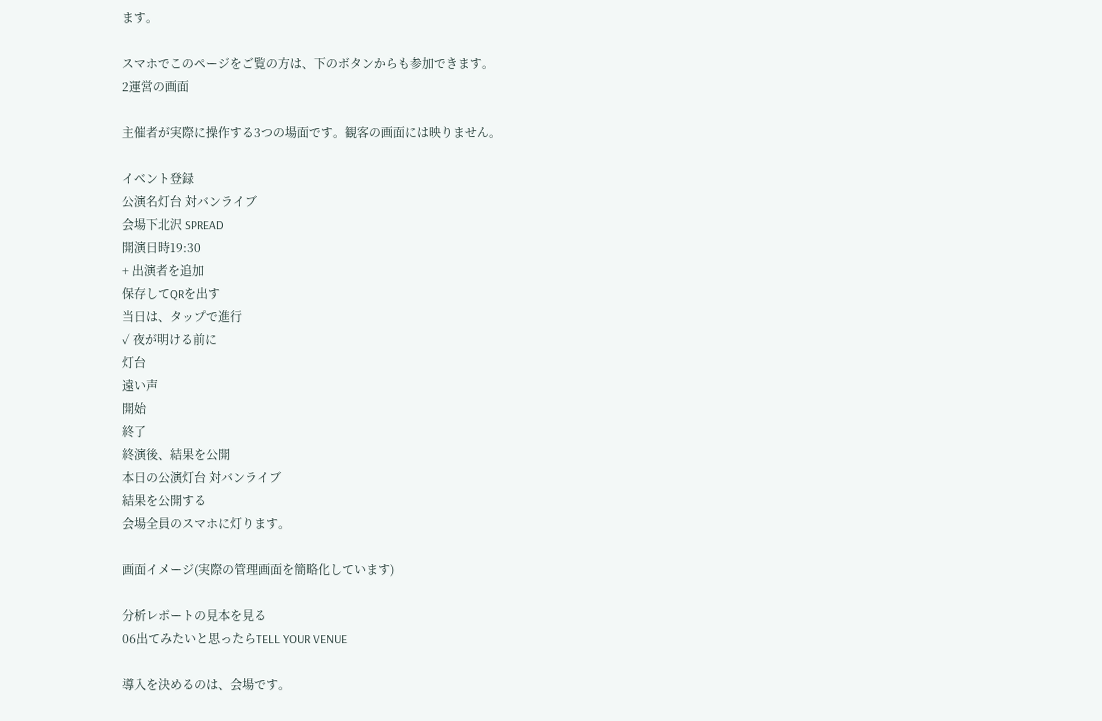ます。

スマホでこのページをご覧の方は、下のボタンからも参加できます。
2運営の画面

主催者が実際に操作する3つの場面です。観客の画面には映りません。

イベント登録
公演名灯台 対バンライブ
会場下北沢 SPREAD
開演日時19:30
+ 出演者を追加
保存してQRを出す
当日は、タップで進行
✓ 夜が明ける前に
灯台
遠い声
開始
終了
終演後、結果を公開
本日の公演灯台 対バンライブ
結果を公開する
会場全員のスマホに灯ります。

画面イメージ(実際の管理画面を簡略化しています)

分析レポートの見本を見る
06出てみたいと思ったらTELL YOUR VENUE

導入を決めるのは、会場です。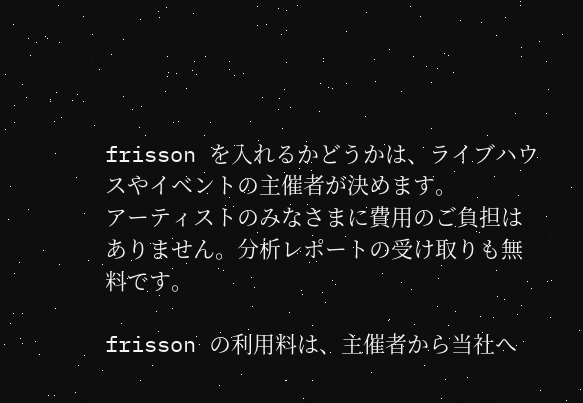frisson を入れるかどうかは、ライブハウスやイベントの主催者が決めます。
アーティストのみなさまに費用のご負担はありません。分析レポートの受け取りも無料です。

frisson の利用料は、主催者から当社へ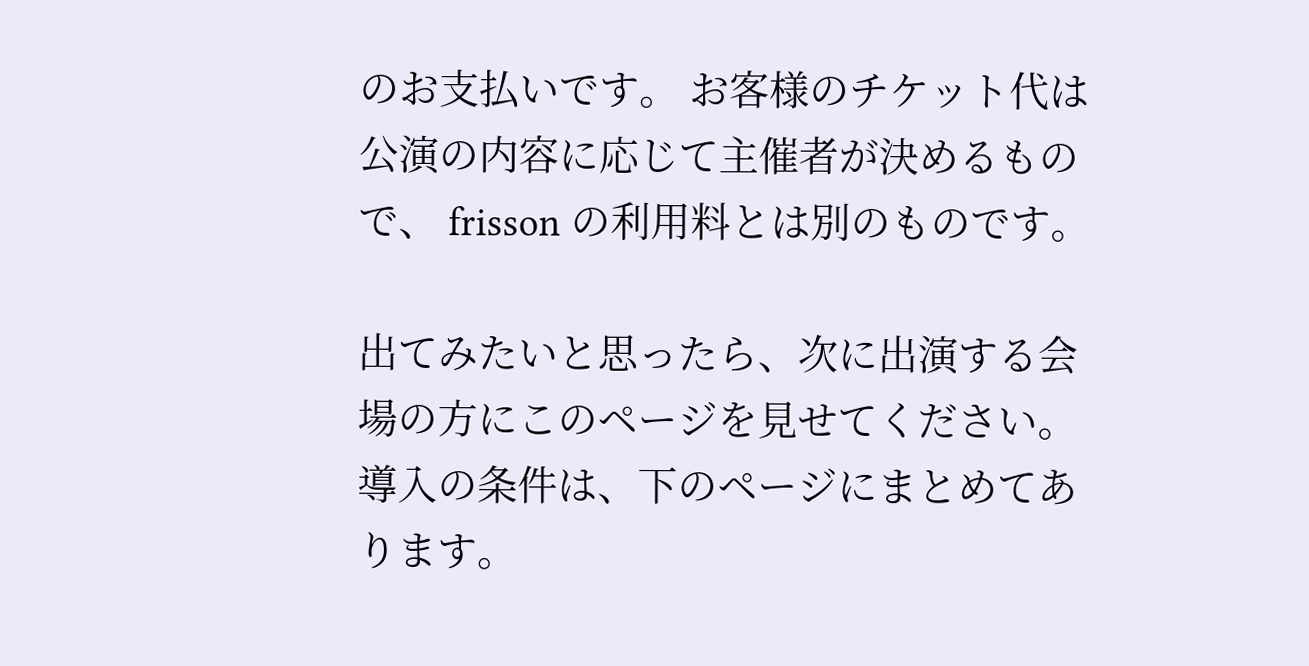のお支払いです。 お客様のチケット代は公演の内容に応じて主催者が決めるもので、 frisson の利用料とは別のものです。

出てみたいと思ったら、次に出演する会場の方にこのページを見せてください。
導入の条件は、下のページにまとめてあります。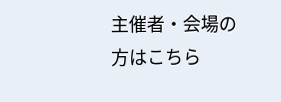主催者・会場の方はこちら